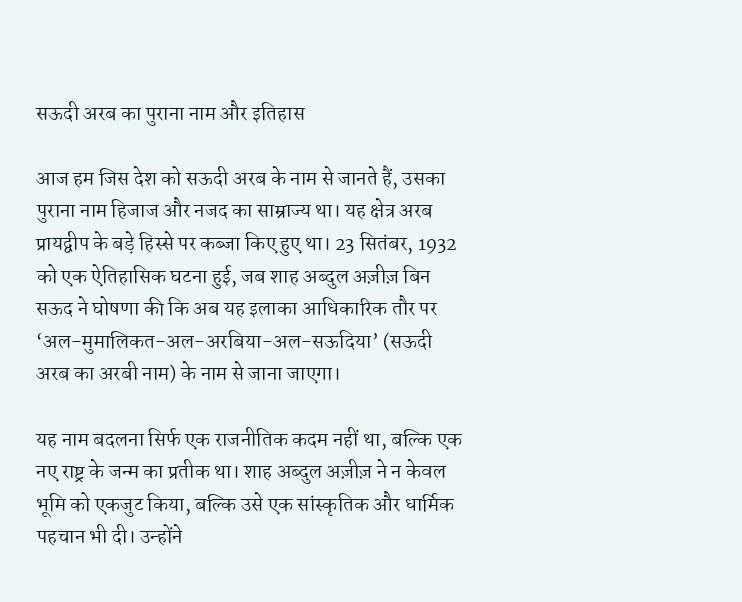सऊदी अरब का पुराना नाम और इतिहास

आज हम जिस देश को सऊदी अरब के नाम से जानते हैं, उसका पुराना नाम हिजाज और नजद का साम्राज्य था। यह क्षेत्र अरब प्रायद्वीप के बड़े हिस्से पर कब्जा किए हुए था। 23 सितंबर, 1932 को एक ऐतिहासिक घटना हुई, जब शाह अब्दुल अज़ीज़ बिन सऊद ने घोषणा की कि अब यह इलाका आधिकारिक तौर पर ‘अल-मुमालिकत-अल-अरबिया-अल-सऊदिया’ (सऊदी अरब का अरबी नाम) के नाम से जाना जाएगा।

यह नाम बदलना सिर्फ एक राजनीतिक कदम नहीं था, बल्कि एक नए राष्ट्र के जन्म का प्रतीक था। शाह अब्दुल अज़ीज़ ने न केवल भूमि को एकजुट किया, बल्कि उसे एक सांस्कृतिक और धार्मिक पहचान भी दी। उन्होंने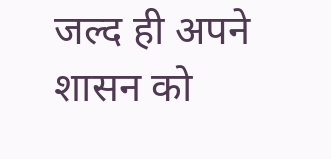जल्द ही अपने शासन को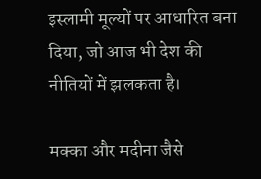इस्लामी मूल्यों पर आधारित बना दिया, जो आज भी देश की नीतियों में झलकता है।

मक्का और मदीना जैसे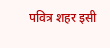पवित्र शहर इसी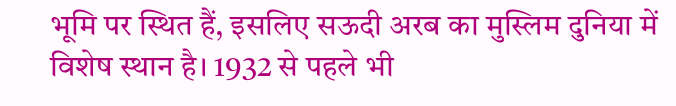भूमि पर स्थित हैं, इसलिए सऊदी अरब का मुस्लिम दुनिया में विशेष स्थान है। 1932 से पहले भी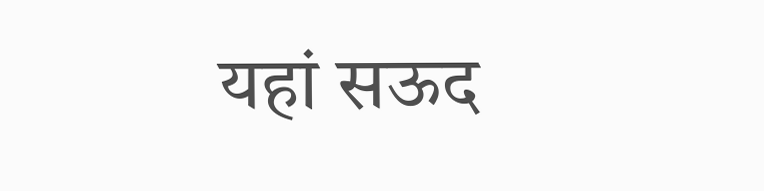यहां सऊद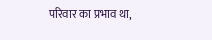परिवार का प्रभाव था,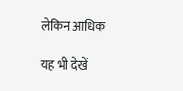लेकिन आधिक

यह भी देखें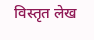विस्तृत लेख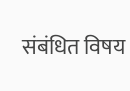संबंधित विषय